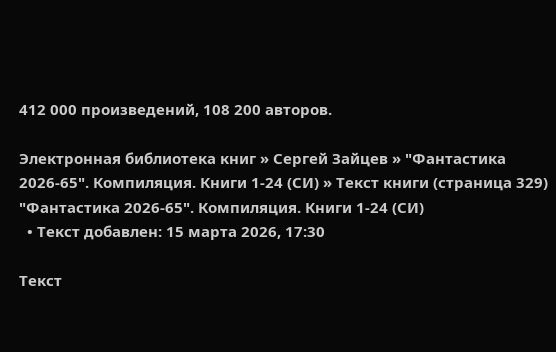412 000 произведений, 108 200 авторов.

Электронная библиотека книг » Сергей Зайцев » "Фантастика 2026-65". Компиляция. Книги 1-24 (СИ) » Текст книги (страница 329)
"Фантастика 2026-65". Компиляция. Книги 1-24 (СИ)
  • Текст добавлен: 15 марта 2026, 17:30

Текст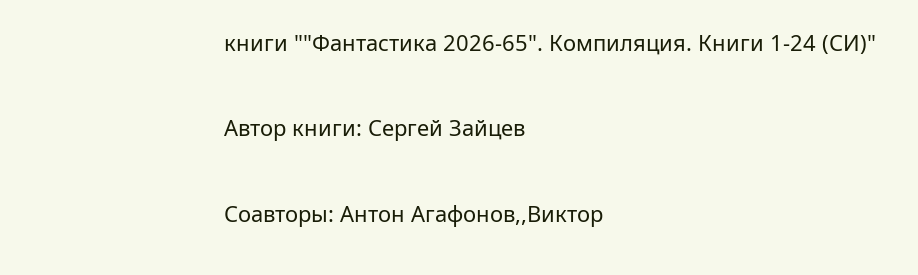книги ""Фантастика 2026-65". Компиляция. Книги 1-24 (СИ)"


Автор книги: Сергей Зайцев


Соавторы: Антон Агафонов,,Виктор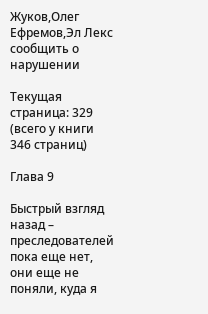Жуков,Олег Ефремов,Эл Лекс
сообщить о нарушении

Текущая страница: 329 (всего у книги 346 страниц)

Глава 9

Быстрый взгляд назад – преследователей пока еще нет, они еще не поняли, куда я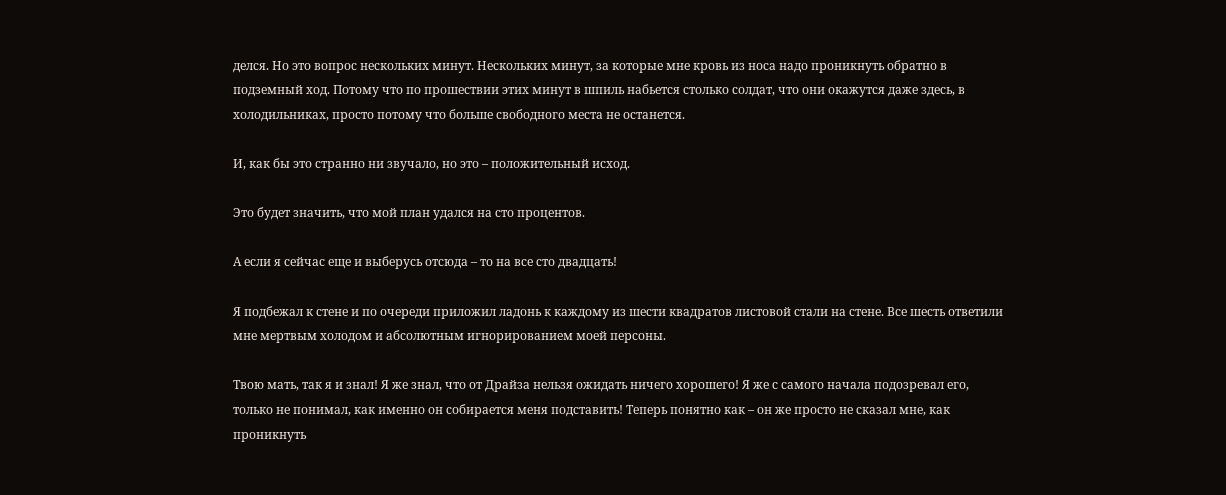делся. Но это вопрос нескольких минут. Нескольких минут, за которые мне кровь из носа надо проникнуть обратно в подземный ход. Потому что по прошествии этих минут в шпиль набьется столько солдат, что они окажутся даже здесь, в холодильниках, просто потому что больше свободного места не останется.

И, как бы это странно ни звучало, но это – положительный исход.

Это будет значить, что мой план удался на сто процентов.

А если я сейчас еще и выберусь отсюда – то на все сто двадцать!

Я подбежал к стене и по очереди приложил ладонь к каждому из шести квадратов листовой стали на стене. Все шесть ответили мне мертвым холодом и абсолютным игнорированием моей персоны.

Твою мать, так я и знал! Я же знал, что от Драйза нельзя ожидать ничего хорошего! Я же с самого начала подозревал его, только не понимал, как именно он собирается меня подставить! Теперь понятно как – он же просто не сказал мне, как проникнуть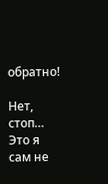обратно!

Нет, стоп… Это я сам не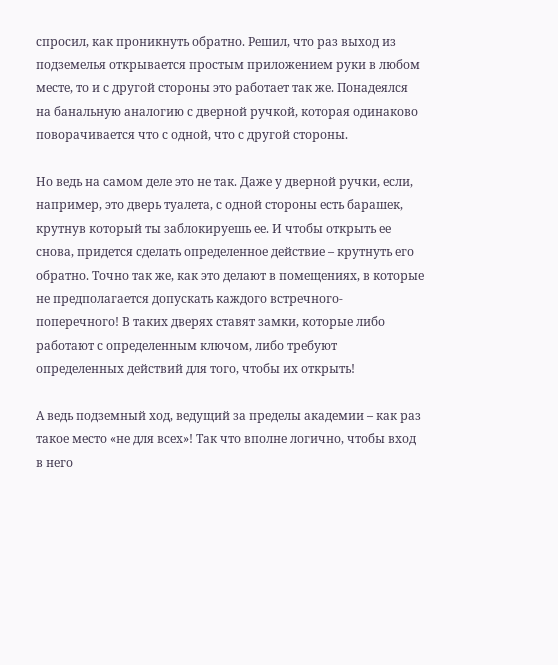спросил, как проникнуть обратно. Решил, что раз выход из подземелья открывается простым приложением руки в любом месте, то и с другой стороны это работает так же. Понадеялся на банальную аналогию с дверной ручкой, которая одинаково поворачивается что с одной, что с другой стороны.

Но ведь на самом деле это не так. Даже у дверной ручки, если, например, это дверь туалета, с одной стороны есть барашек, крутнув который ты заблокируешь ее. И чтобы открыть ее снова, придется сделать определенное действие – крутнуть его обратно. Точно так же, как это делают в помещениях, в которые не предполагается допускать каждого встречного-поперечного! В таких дверях ставят замки, которые либо работают с определенным ключом, либо требуют определенных действий для того, чтобы их открыть!

А ведь подземный ход, ведущий за пределы академии – как раз такое место «не для всех»! Так что вполне логично, чтобы вход в него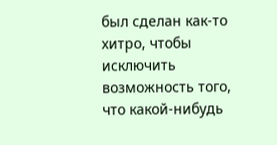был сделан как-то хитро, чтобы исключить возможность того, что какой-нибудь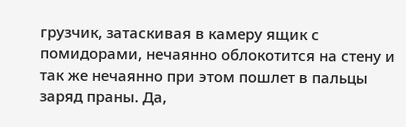грузчик, затаскивая в камеру ящик с помидорами, нечаянно облокотится на стену и так же нечаянно при этом пошлет в пальцы заряд праны. Да,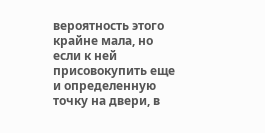вероятность этого крайне мала, но если к ней присовокупить еще и определенную точку на двери, в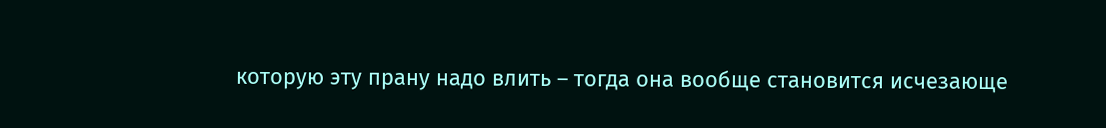которую эту прану надо влить – тогда она вообще становится исчезающе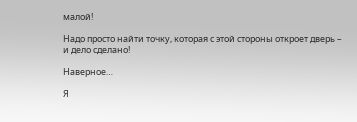малой!

Надо просто найти точку, которая с этой стороны откроет дверь – и дело сделано!

Наверное…

Я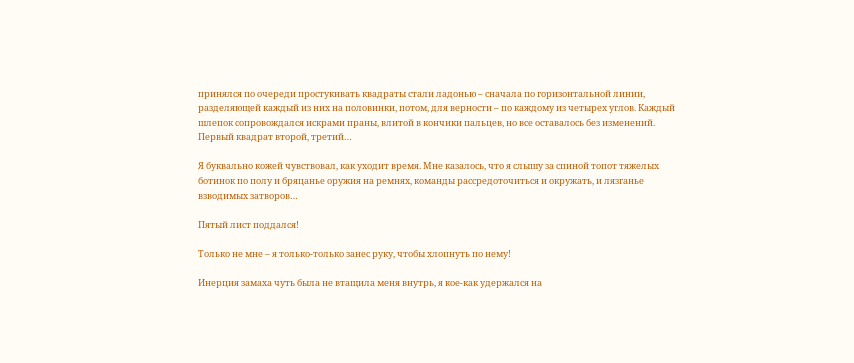принялся по очереди простукивать квадраты стали ладонью – сначала по горизонтальной линии, разделяющей каждый из них на половинки, потом, для верности – по каждому из четырех углов. Каждый шлепок сопровождался искрами праны, влитой в кончики пальцев, но все оставалось без изменений. Первый квадрат второй, третий…

Я буквально кожей чувствовал, как уходит время. Мне казалось, что я слышу за спиной топот тяжелых ботинок по полу и бряцанье оружия на ремнях, команды рассредоточиться и окружать, и лязганье взводимых затворов…

Пятый лист поддался!

Только не мне – я только-только занес руку, чтобы хлопнуть по нему!

Инерция замаха чуть была не втащила меня внутрь, я кое-как удержался на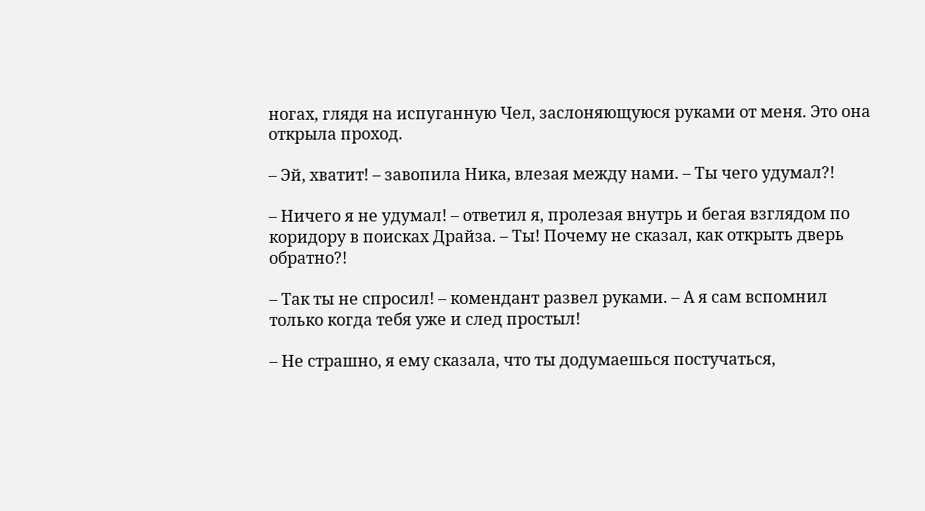ногах, глядя на испуганную Чел, заслоняющуюся руками от меня. Это она открыла проход.

– Эй, хватит! – завопила Ника, влезая между нами. – Ты чего удумал?!

– Ничего я не удумал! – ответил я, пролезая внутрь и бегая взглядом по коридору в поисках Драйза. – Ты! Почему не сказал, как открыть дверь обратно?!

– Так ты не спросил! – комендант развел руками. – А я сам вспомнил только когда тебя уже и след простыл!

– Не страшно, я ему сказала, что ты додумаешься постучаться,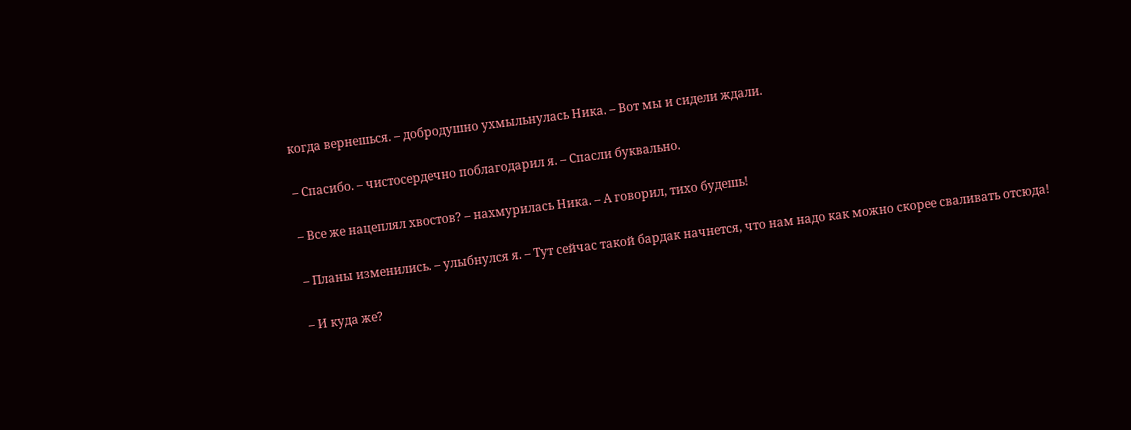когда вернешься. – добродушно ухмыльнулась Ника. – Вот мы и сидели ждали.

– Спасибо. – чистосердечно поблагодарил я. – Спасли буквально.

– Все же нацеплял хвостов? – нахмурилась Ника. – А говорил, тихо будешь!

– Планы изменились. – улыбнулся я. – Тут сейчас такой бардак начнется, что нам надо как можно скорее сваливать отсюда!

– И куда же?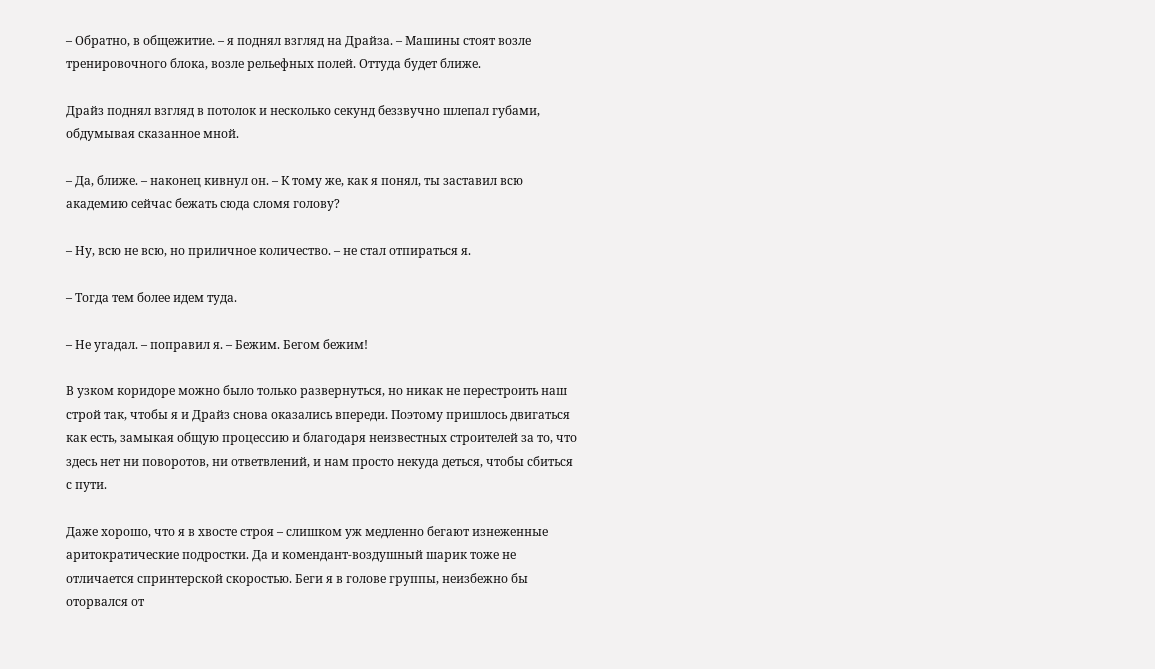– Обратно, в общежитие. – я поднял взгляд на Драйза. – Машины стоят возле тренировочного блока, возле рельефных полей. Оттуда будет ближе.

Драйз поднял взгляд в потолок и несколько секунд беззвучно шлепал губами, обдумывая сказанное мной.

– Да, ближе. – наконец кивнул он. – К тому же, как я понял, ты заставил всю академию сейчас бежать сюда сломя голову?

– Ну, всю не всю, но приличное количество. – не стал отпираться я.

– Тогда тем более идем туда.

– Не угадал. – поправил я. – Бежим. Бегом бежим!

В узком коридоре можно было только развернуться, но никак не перестроить наш строй так, чтобы я и Драйз снова оказались впереди. Поэтому пришлось двигаться как есть, замыкая общую процессию и благодаря неизвестных строителей за то, что здесь нет ни поворотов, ни ответвлений, и нам просто некуда деться, чтобы сбиться с пути.

Даже хорошо, что я в хвосте строя – слишком уж медленно бегают изнеженные аритократические подростки. Да и комендант-воздушный шарик тоже не отличается спринтерской скоростью. Беги я в голове группы, неизбежно бы оторвался от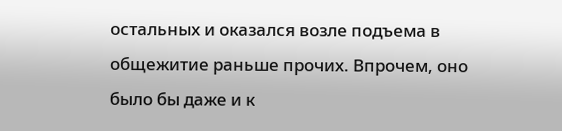остальных и оказался возле подъема в общежитие раньше прочих. Впрочем, оно было бы даже и к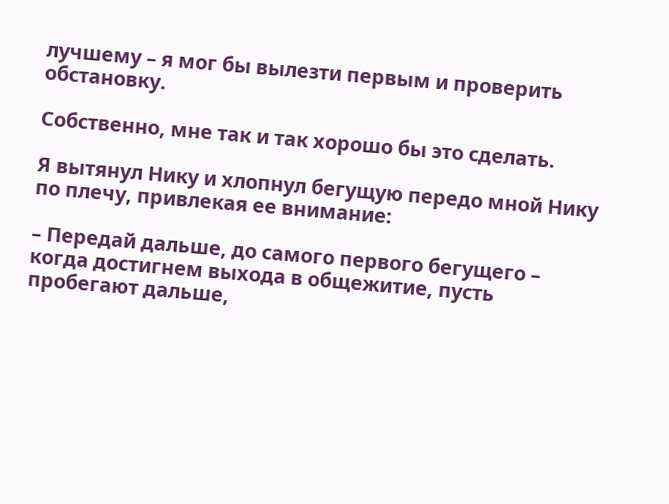лучшему – я мог бы вылезти первым и проверить обстановку.

Собственно, мне так и так хорошо бы это сделать.

Я вытянул Нику и хлопнул бегущую передо мной Нику по плечу, привлекая ее внимание:

– Передай дальше, до самого первого бегущего – когда достигнем выхода в общежитие, пусть пробегают дальше,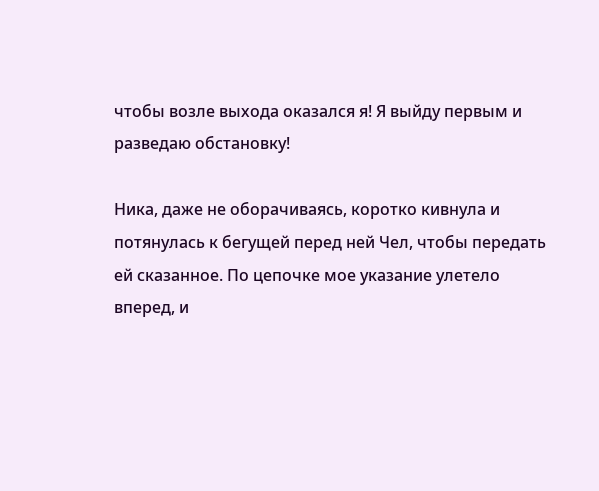чтобы возле выхода оказался я! Я выйду первым и разведаю обстановку!

Ника, даже не оборачиваясь, коротко кивнула и потянулась к бегущей перед ней Чел, чтобы передать ей сказанное. По цепочке мое указание улетело вперед, и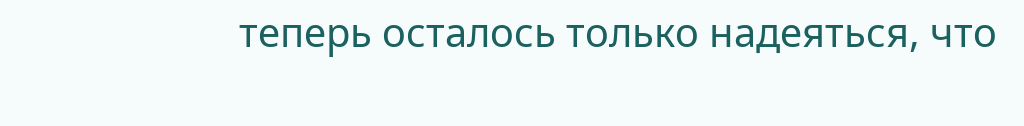теперь осталось только надеяться, что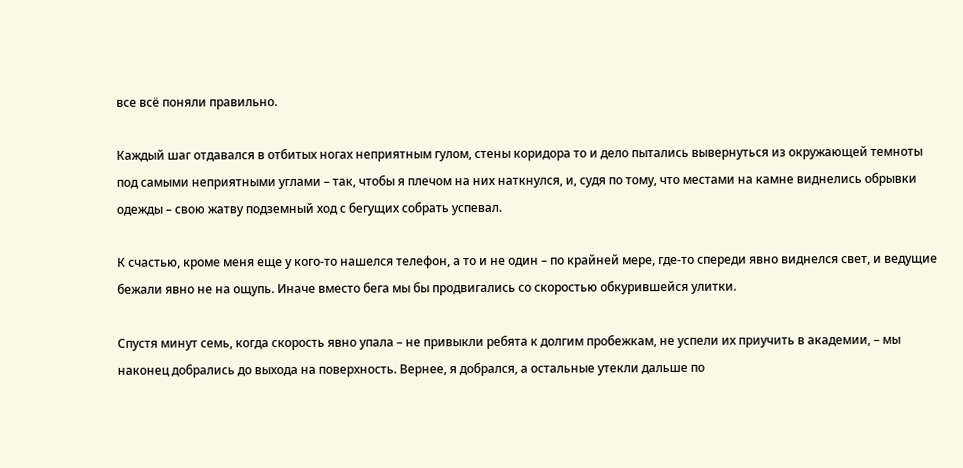все всё поняли правильно.

Каждый шаг отдавался в отбитых ногах неприятным гулом, стены коридора то и дело пытались вывернуться из окружающей темноты под самыми неприятными углами – так, чтобы я плечом на них наткнулся, и, судя по тому, что местами на камне виднелись обрывки одежды – свою жатву подземный ход с бегущих собрать успевал.

К счастью, кроме меня еще у кого-то нашелся телефон, а то и не один – по крайней мере, где-то спереди явно виднелся свет, и ведущие бежали явно не на ощупь. Иначе вместо бега мы бы продвигались со скоростью обкурившейся улитки.

Спустя минут семь, когда скорость явно упала – не привыкли ребята к долгим пробежкам, не успели их приучить в академии, – мы наконец добрались до выхода на поверхность. Вернее, я добрался, а остальные утекли дальше по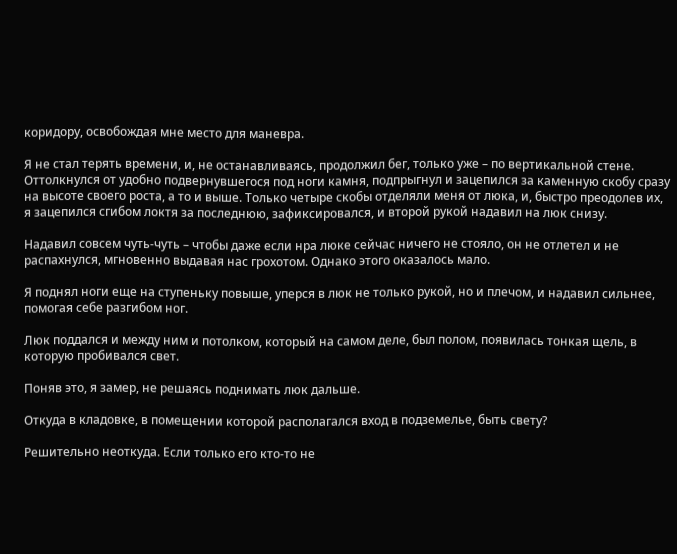коридору, освобождая мне место для маневра.

Я не стал терять времени, и, не останавливаясь, продолжил бег, только уже – по вертикальной стене. Оттолкнулся от удобно подвернувшегося под ноги камня, подпрыгнул и зацепился за каменную скобу сразу на высоте своего роста, а то и выше. Только четыре скобы отделяли меня от люка, и, быстро преодолев их, я зацепился сгибом локтя за последнюю, зафиксировался, и второй рукой надавил на люк снизу.

Надавил совсем чуть-чуть – чтобы даже если нра люке сейчас ничего не стояло, он не отлетел и не распахнулся, мгновенно выдавая нас грохотом. Однако этого оказалось мало.

Я поднял ноги еще на ступеньку повыше, уперся в люк не только рукой, но и плечом, и надавил сильнее, помогая себе разгибом ног.

Люк поддался и между ним и потолком, который на самом деле, был полом, появилась тонкая щель, в которую пробивался свет.

Поняв это, я замер, не решаясь поднимать люк дальше.

Откуда в кладовке, в помещении которой располагался вход в подземелье, быть свету?

Решительно неоткуда. Если только его кто-то не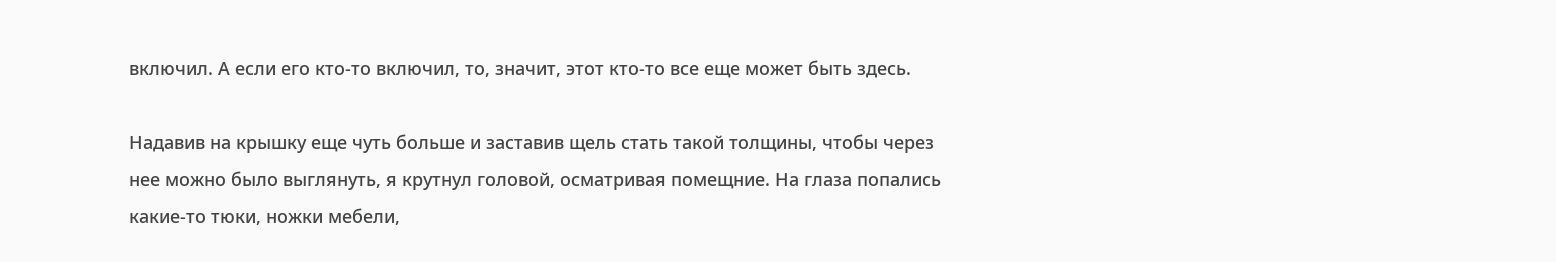включил. А если его кто-то включил, то, значит, этот кто-то все еще может быть здесь.

Надавив на крышку еще чуть больше и заставив щель стать такой толщины, чтобы через нее можно было выглянуть, я крутнул головой, осматривая помещние. На глаза попались какие-то тюки, ножки мебели,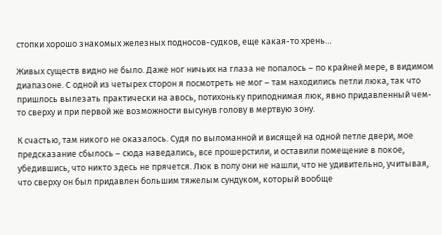стопки хорошо знакомых железных подносов-судков, еще какая-то хрень…

Живых существ видно не было. Даже ног ничьих на глаза не попалось – по крайней мере, в видимом диапазоне. С одной из четырех сторон я посмотреть не мог – там находились петли люка, так что пришлось вылезать практически на авось, потихоньку приподнимая люк, явно придавленный чем-то сверху и при первой же возможности высунув голову в мертвую зону.

К счастью, там никого не оказалось. Судя по выломанной и висящей на одной петле двери, мое предсказание сбылось – сюда наведались, все прошерстили, и оставили помещение в покое, убедившись, что никто здесь не прячется. Люк в полу они не нашли, что не удивительно, учитывая, что сверху он был придавлен большим тяжелым сундуком, который вообще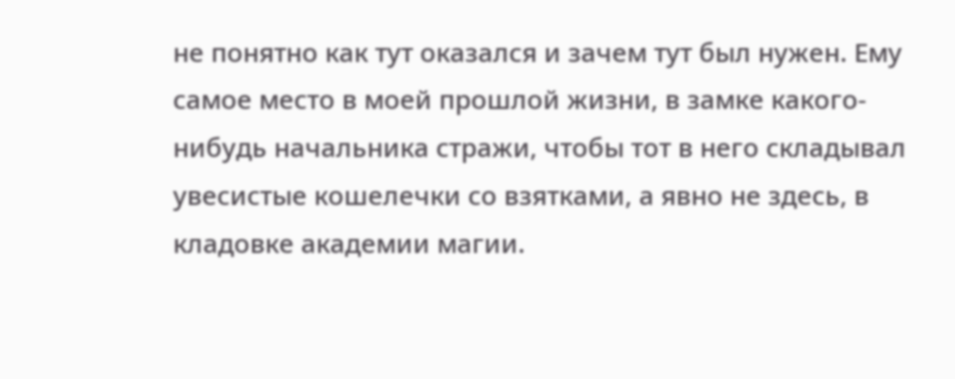не понятно как тут оказался и зачем тут был нужен. Ему самое место в моей прошлой жизни, в замке какого-нибудь начальника стражи, чтобы тот в него складывал увесистые кошелечки со взятками, а явно не здесь, в кладовке академии магии.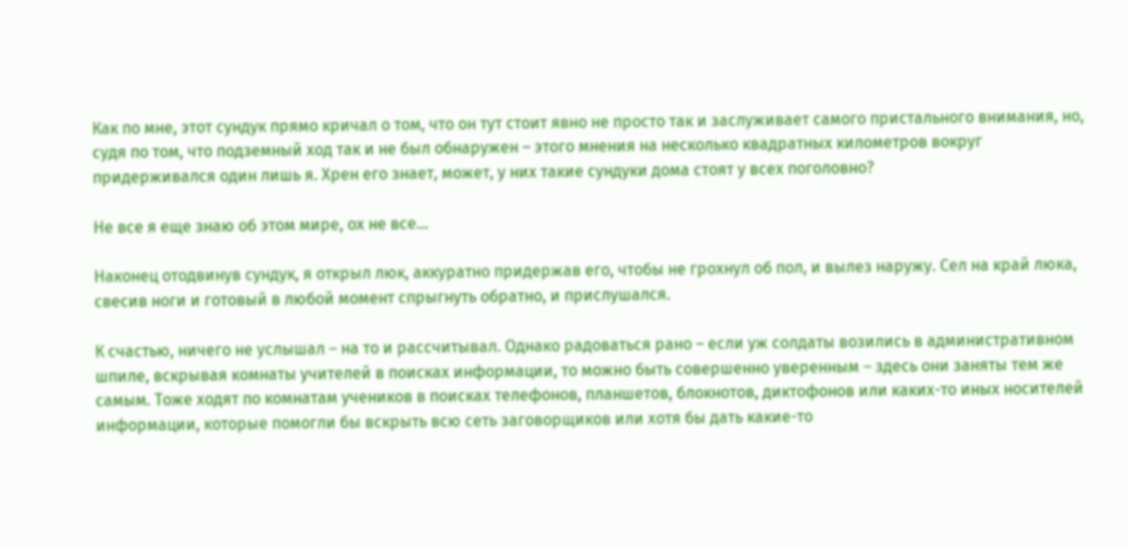Как по мне, этот сундук прямо кричал о том, что он тут стоит явно не просто так и заслуживает самого пристального внимания, но, судя по том, что подземный ход так и не был обнаружен – этого мнения на несколько квадратных километров вокруг придерживался один лишь я. Хрен его знает, может, у них такие сундуки дома стоят у всех поголовно?

Не все я еще знаю об этом мире, ох не все…

Наконец отодвинув сундук, я открыл люк, аккуратно придержав его, чтобы не грохнул об пол, и вылез наружу. Сел на край люка, свесив ноги и готовый в любой момент спрыгнуть обратно, и прислушался.

К счастью, ничего не услышал – на то и рассчитывал. Однако радоваться рано – если уж солдаты возились в административном шпиле, вскрывая комнаты учителей в поисках информации, то можно быть совершенно уверенным – здесь они заняты тем же самым. Тоже ходят по комнатам учеников в поисках телефонов, планшетов, блокнотов, диктофонов или каких-то иных носителей информации, которые помогли бы вскрыть всю сеть заговорщиков или хотя бы дать какие-то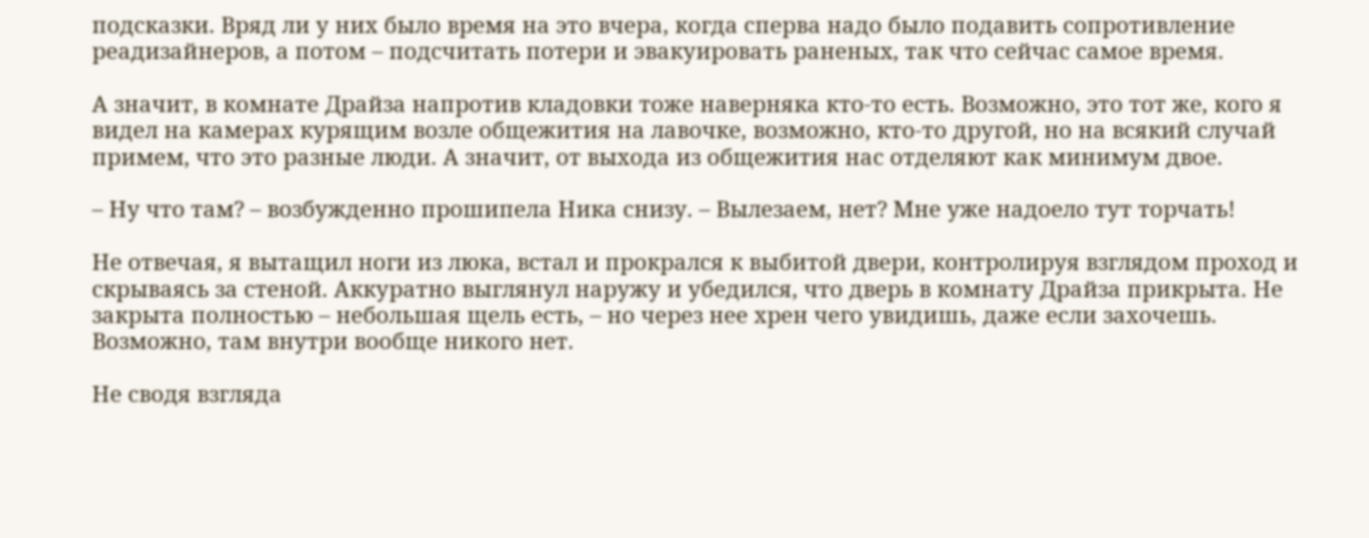подсказки. Вряд ли у них было время на это вчера, когда сперва надо было подавить сопротивление реадизайнеров, а потом – подсчитать потери и эвакуировать раненых, так что сейчас самое время.

А значит, в комнате Драйза напротив кладовки тоже наверняка кто-то есть. Возможно, это тот же, кого я видел на камерах курящим возле общежития на лавочке, возможно, кто-то другой, но на всякий случай примем, что это разные люди. А значит, от выхода из общежития нас отделяют как минимум двое.

– Ну что там? – возбужденно прошипела Ника снизу. – Вылезаем, нет? Мне уже надоело тут торчать!

Не отвечая, я вытащил ноги из люка, встал и прокрался к выбитой двери, контролируя взглядом проход и скрываясь за стеной. Аккуратно выглянул наружу и убедился, что дверь в комнату Драйза прикрыта. Не закрыта полностью – небольшая щель есть, – но через нее хрен чего увидишь, даже если захочешь. Возможно, там внутри вообще никого нет.

Не сводя взгляда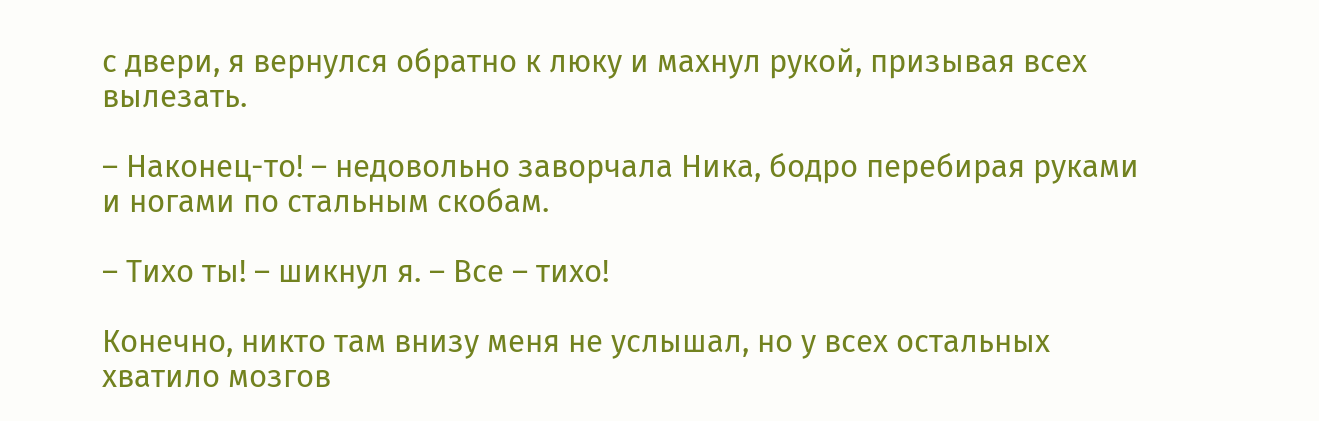с двери, я вернулся обратно к люку и махнул рукой, призывая всех вылезать.

– Наконец-то! – недовольно заворчала Ника, бодро перебирая руками и ногами по стальным скобам.

– Тихо ты! – шикнул я. – Все – тихо!

Конечно, никто там внизу меня не услышал, но у всех остальных хватило мозгов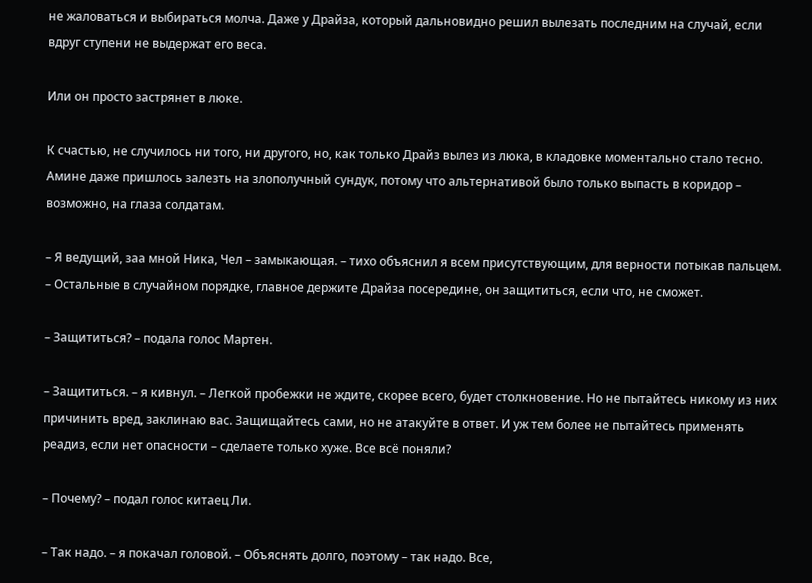не жаловаться и выбираться молча. Даже у Драйза, который дальновидно решил вылезать последним на случай, если вдруг ступени не выдержат его веса.

Или он просто застрянет в люке.

К счастью, не случилось ни того, ни другого, но, как только Драйз вылез из люка, в кладовке моментально стало тесно. Амине даже пришлось залезть на злополучный сундук, потому что альтернативой было только выпасть в коридор – возможно, на глаза солдатам.

– Я ведущий, заа мной Ника, Чел – замыкающая. – тихо объяснил я всем присутствующим, для верности потыкав пальцем. – Остальные в случайном порядке, главное держите Драйза посередине, он защититься, если что, не сможет.

– Защититься? – подала голос Мартен.

– Защититься. – я кивнул. – Легкой пробежки не ждите, скорее всего, будет столкновение. Но не пытайтесь никому из них причинить вред, заклинаю вас. Защищайтесь сами, но не атакуйте в ответ. И уж тем более не пытайтесь применять реадиз, если нет опасности – сделаете только хуже. Все всё поняли?

– Почему? – подал голос китаец Ли.

– Так надо. – я покачал головой. – Объяснять долго, поэтому – так надо. Все,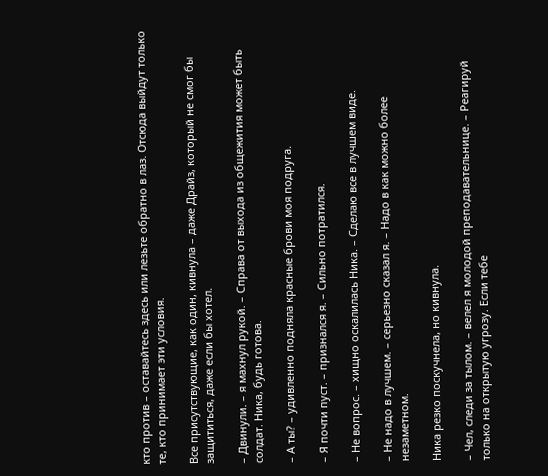кто против – оставайтесь здесь или лезьте обратно в лаз. Отсюда выйдут только те, кто принимает эти условия.

Все присутствующие, как один, кивнула – даже Драйз, который не смог бы защититься, даже если бы хотел.

– Двинули. – я махнул рукой. – Справа от выхода из общежития может быть солдат. Ника, будь готова.

– А ты? – удивленно подняла красные брови моя подруга.

– Я почти пуст. – признался я. – Сильно потратился.

– Не вопрос. – хищно оскалилась Ника. – Сделаю все в лучшем виде.

– Не надо в лучшем. – серьезно сказал я. – Надо в как можно более незаметном.

Ника резко поскучнела, но кивнула.

– Чел, следи за тылом. – велел я молодой преподавательнице. – Реагируй только на открытую угрозу. Если тебе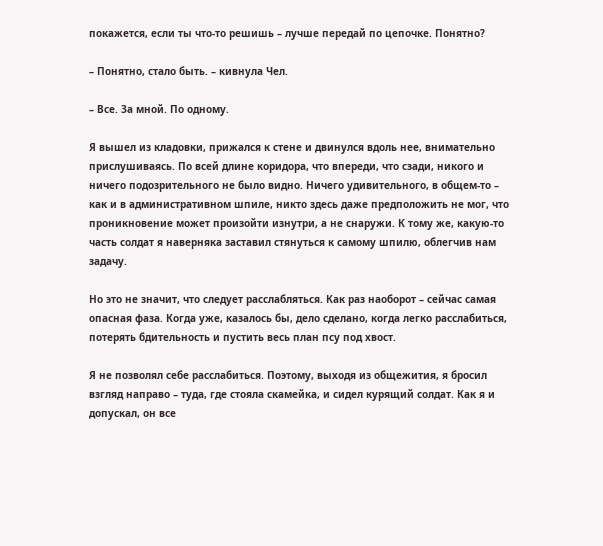покажется, если ты что-то решишь – лучше передай по цепочке. Понятно?

– Понятно, стало быть. – кивнула Чел.

– Все. За мной. По одному.

Я вышел из кладовки, прижался к стене и двинулся вдоль нее, внимательно прислушиваясь. По всей длине коридора, что впереди, что сзади, никого и ничего подозрительного не было видно. Ничего удивительного, в общем-то – как и в административном шпиле, никто здесь даже предположить не мог, что проникновение может произойти изнутри, а не снаружи. К тому же, какую-то часть солдат я наверняка заставил стянуться к самому шпилю, облегчив нам задачу.

Но это не значит, что следует расслабляться. Как раз наоборот – сейчас самая опасная фаза. Когда уже, казалось бы, дело сделано, когда легко расслабиться, потерять бдительность и пустить весь план псу под хвост.

Я не позволял себе расслабиться. Поэтому, выходя из общежития, я бросил взгляд направо – туда, где стояла скамейка, и сидел курящий солдат. Как я и допускал, он все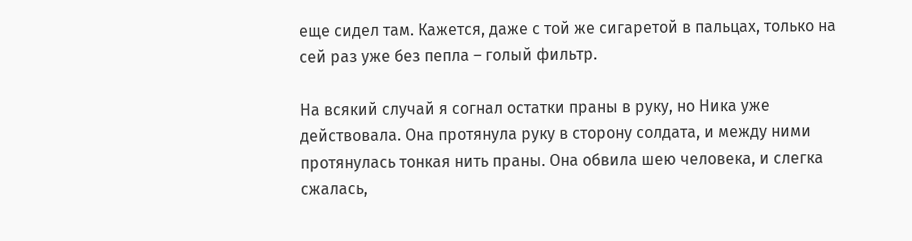еще сидел там. Кажется, даже с той же сигаретой в пальцах, только на сей раз уже без пепла – голый фильтр.

На всякий случай я согнал остатки праны в руку, но Ника уже действовала. Она протянула руку в сторону солдата, и между ними протянулась тонкая нить праны. Она обвила шею человека, и слегка сжалась,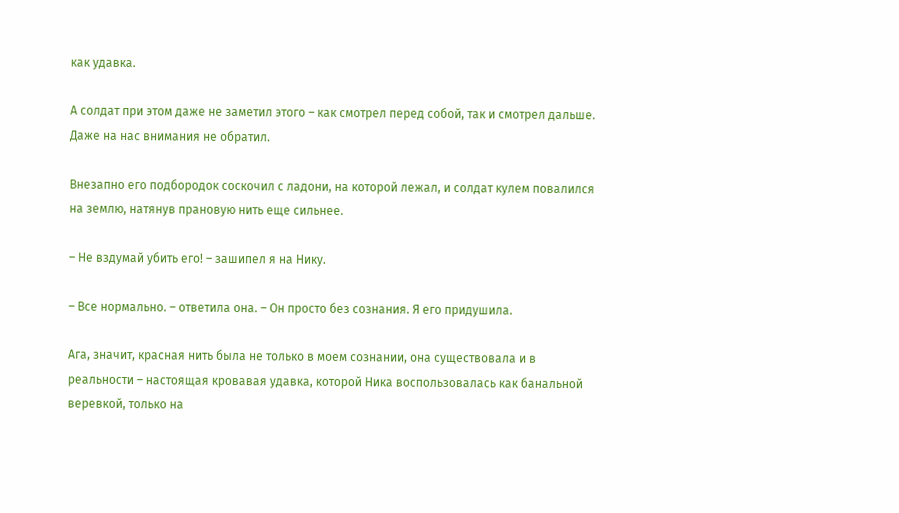как удавка.

А солдат при этом даже не заметил этого – как смотрел перед собой, так и смотрел дальше. Даже на нас внимания не обратил.

Внезапно его подбородок соскочил с ладони, на которой лежал, и солдат кулем повалился на землю, натянув прановую нить еще сильнее.

– Не вздумай убить его! – зашипел я на Нику.

– Все нормально. – ответила она. – Он просто без сознания. Я его придушила.

Ага, значит, красная нить была не только в моем сознании, она существовала и в реальности – настоящая кровавая удавка, которой Ника воспользовалась как банальной веревкой, только на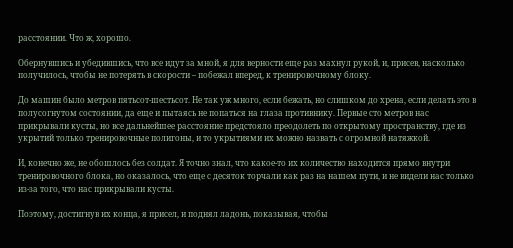расстоянии. Что ж, хорошо.

Обернувшись и убедившись, что все идут за мной, я для верности еще раз махнул рукой, и, присев, насколько получилось, чтобы не потерять в скорости – побежал вперед, к тренировочному блоку.

До машин было метров пятьсот-шестьсот. Не так уж много, если бежать, но слишком до хрена, если делать это в полусогнутом состоянии, да еще и пытаясь не попаться на глаза противнику. Первые сто метров нас прикрывали кусты, но все дальнейшее расстояние предстояло преодолеть по открытому пространству, где из укрытий только тренировочные полигоны, и то укрытиями их можно назвать с огромной натяжкой.

И, конечно же, не обошлось без солдат. Я точно знал, что какое-то их количество находится прямо внутри тренировочного блока, но оказалось, что еще с десяток торчали как раз на нашем пути, и не видели нас только из-за того, что нас прикрывали кусты.

Поэтому, достигнув их конца, я присел, и поднял ладонь, показывая, чтобы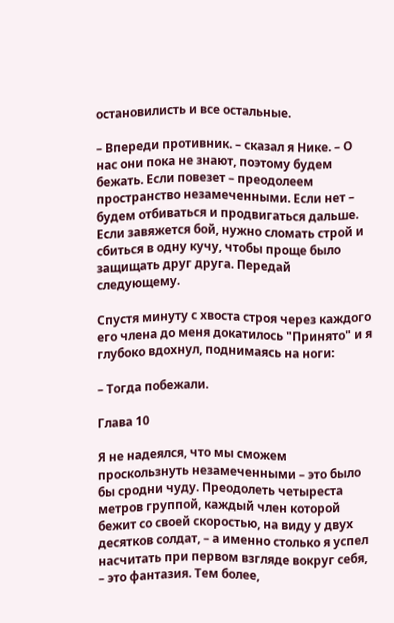остановилисть и все остальные.

– Впереди противник. – сказал я Нике. – О нас они пока не знают, поэтому будем бежать. Если повезет – преодолеем пространство незамеченными. Если нет – будем отбиваться и продвигаться дальше. Если завяжется бой, нужно сломать строй и сбиться в одну кучу, чтобы проще было защищать друг друга. Передай следующему.

Спустя минуту с хвоста строя через каждого его члена до меня докатилось "Принято" и я глубоко вдохнул, поднимаясь на ноги:

– Тогда побежали.

Глава 10

Я не надеялся, что мы сможем проскользнуть незамеченными – это было бы сродни чуду. Преодолеть четыреста метров группой, каждый член которой бежит со своей скоростью, на виду у двух десятков солдат, – а именно столько я успел насчитать при первом взгляде вокруг себя, – это фантазия. Тем более,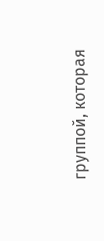группой, которая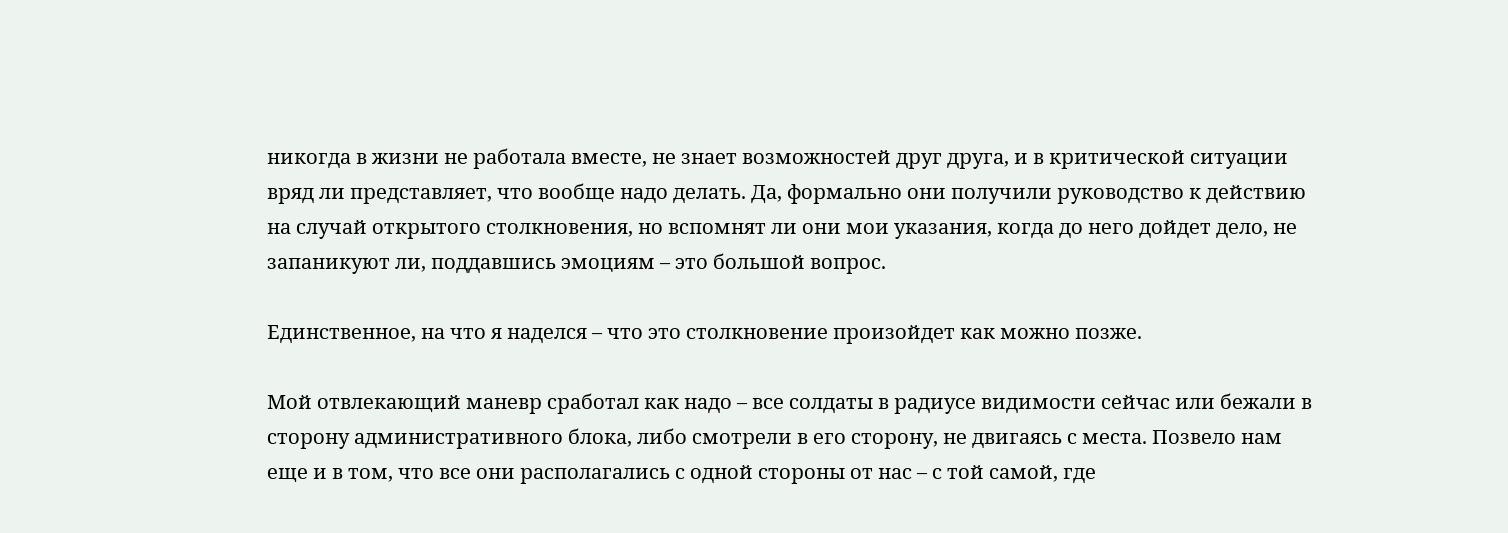никогда в жизни не работала вместе, не знает возможностей друг друга, и в критической ситуации вряд ли представляет, что вообще надо делать. Да, формально они получили руководство к действию на случай открытого столкновения, но вспомнят ли они мои указания, когда до него дойдет дело, не запаникуют ли, поддавшись эмоциям – это большой вопрос.

Единственное, на что я наделся – что это столкновение произойдет как можно позже.

Мой отвлекающий маневр сработал как надо – все солдаты в радиусе видимости сейчас или бежали в сторону административного блока, либо смотрели в его сторону, не двигаясь с места. Позвело нам еще и в том, что все они располагались с одной стороны от нас – с той самой, где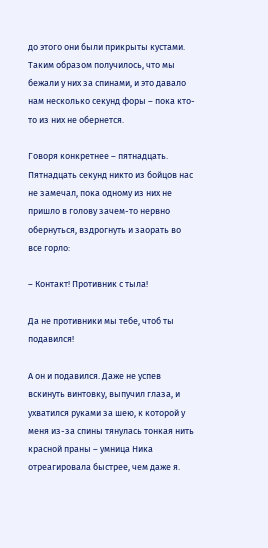до этого они были прикрыты кустами. Таким образом получилось, что мы бежали у них за спинами, и это давало нам несколько секунд форы – пока кто-то из них не обернется.

Говоря конкретнее – пятнадцать. Пятнадцать секунд никто из бойцов нас не замечал, пока одному из них не пришло в голову зачем-то нервно обернуться, вздрогнуть и заорать во все горло:

– Контакт! Противник с тыла!

Да не противники мы тебе, чтоб ты подавился!

А он и подавился. Даже не успев вскинуть винтовку, выпучил глаза, и ухватился руками за шею, к которой у меня из-за спины тянулась тонкая нить красной праны – умница Ника отреагировала быстрее, чем даже я.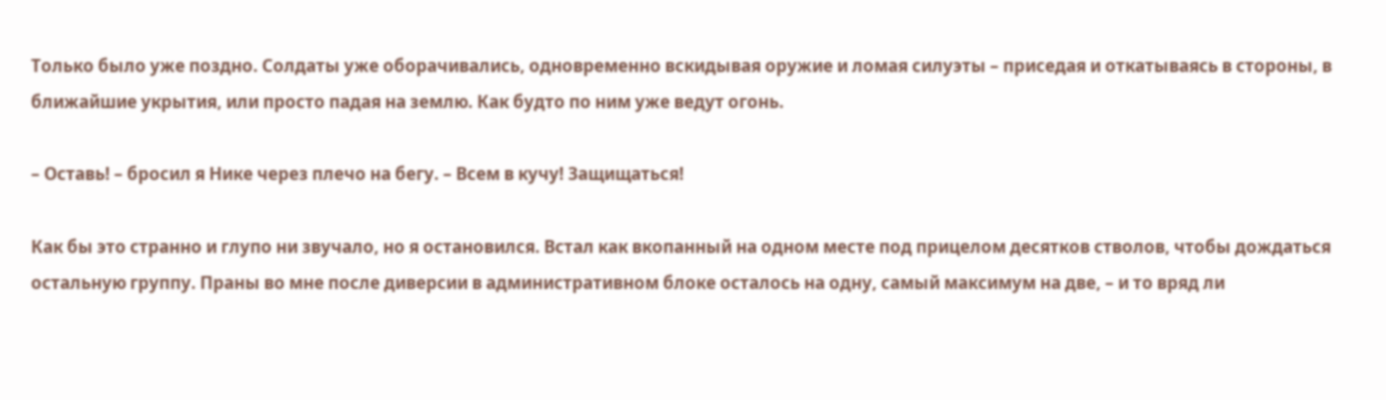Только было уже поздно. Солдаты уже оборачивались, одновременно вскидывая оружие и ломая силуэты – приседая и откатываясь в стороны, в ближайшие укрытия, или просто падая на землю. Как будто по ним уже ведут огонь.

– Оставь! – бросил я Нике через плечо на бегу. – Всем в кучу! Защищаться!

Как бы это странно и глупо ни звучало, но я остановился. Встал как вкопанный на одном месте под прицелом десятков стволов, чтобы дождаться остальную группу. Праны во мне после диверсии в административном блоке осталось на одну, самый максимум на две, – и то вряд ли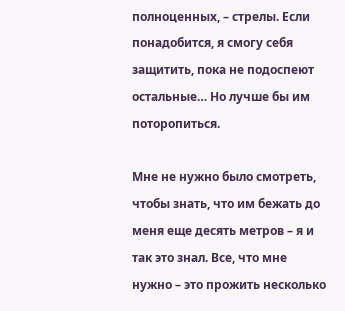полноценных, – стрелы. Если понадобится, я смогу себя защитить, пока не подоспеют остальные… Но лучше бы им поторопиться.

Мне не нужно было смотреть, чтобы знать, что им бежать до меня еще десять метров – я и так это знал. Все, что мне нужно – это прожить несколько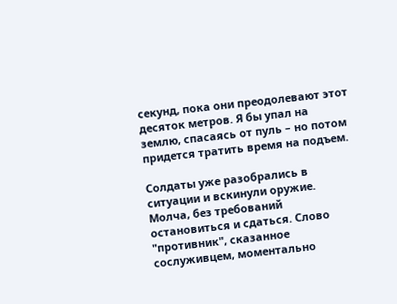секунд, пока они преодолевают этот десяток метров. Я бы упал на землю, спасаясь от пуль – но потом придется тратить время на подъем.

Солдаты уже разобрались в ситуации и вскинули оружие. Молча, без требований остановиться и сдаться. Слово "противник", сказанное сослуживцем, моментально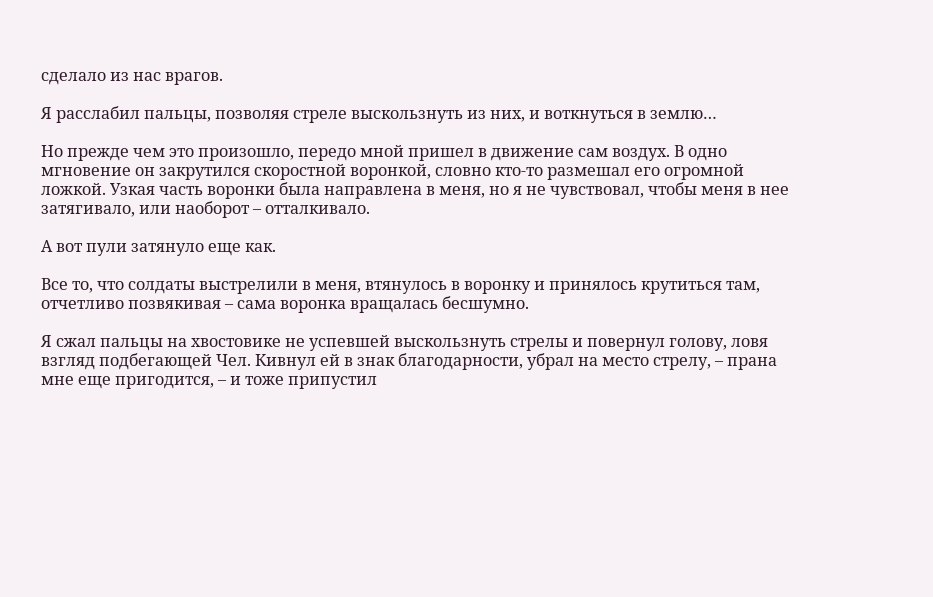сделало из нас врагов.

Я расслабил пальцы, позволяя стреле выскользнуть из них, и воткнуться в землю…

Но прежде чем это произошло, передо мной пришел в движение сам воздух. В одно мгновение он закрутился скоростной воронкой, словно кто-то размешал его огромной ложкой. Узкая часть воронки была направлена в меня, но я не чувствовал, чтобы меня в нее затягивало, или наоборот – отталкивало.

А вот пули затянуло еще как.

Все то, что солдаты выстрелили в меня, втянулось в воронку и принялось крутиться там, отчетливо позвякивая – сама воронка вращалась бесшумно.

Я сжал пальцы на хвостовике не успевшей выскользнуть стрелы и повернул голову, ловя взгляд подбегающей Чел. Кивнул ей в знак благодарности, убрал на место стрелу, – прана мне еще пригодится, – и тоже припустил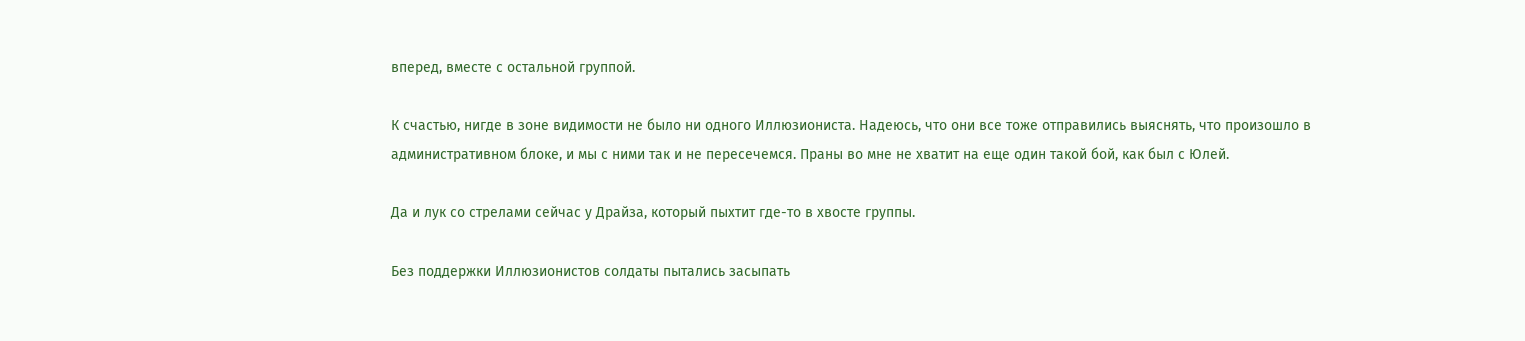вперед, вместе с остальной группой.

К счастью, нигде в зоне видимости не было ни одного Иллюзиониста. Надеюсь, что они все тоже отправились выяснять, что произошло в административном блоке, и мы с ними так и не пересечемся. Праны во мне не хватит на еще один такой бой, как был с Юлей.

Да и лук со стрелами сейчас у Драйза, который пыхтит где-то в хвосте группы.

Без поддержки Иллюзионистов солдаты пытались засыпать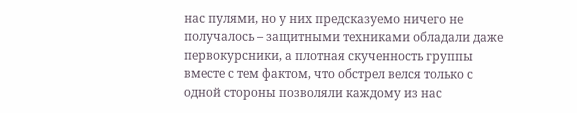нас пулями, но у них предсказуемо ничего не получалось – защитными техниками обладали даже первокурсники, а плотная скученность группы вместе с тем фактом, что обстрел велся только с одной стороны позволяли каждому из нас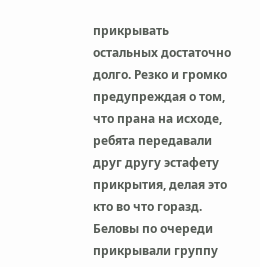прикрывать остальных достаточно долго. Резко и громко предупреждая о том, что прана на исходе, ребята передавали друг другу эстафету прикрытия, делая это кто во что горазд. Беловы по очереди прикрывали группу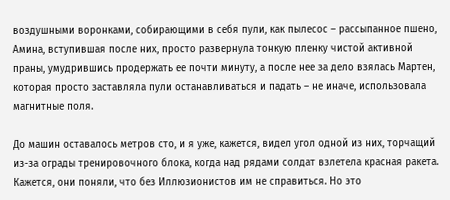воздушными воронками, собирающими в себя пули, как пылесос – рассыпанное пшено, Амина, вступившая после них, просто развернула тонкую пленку чистой активной праны, умудрившись продержать ее почти минуту, а после нее за дело взялась Мартен, которая просто заставляла пули останавливаться и падать – не иначе, использовала магнитные поля.

До машин оставалось метров сто, и я уже, кажется, видел угол одной из них, торчащий из-за ограды тренировочного блока, когда над рядами солдат взлетела красная ракета. Кажется, они поняли, что без Иллюзионистов им не справиться. Но это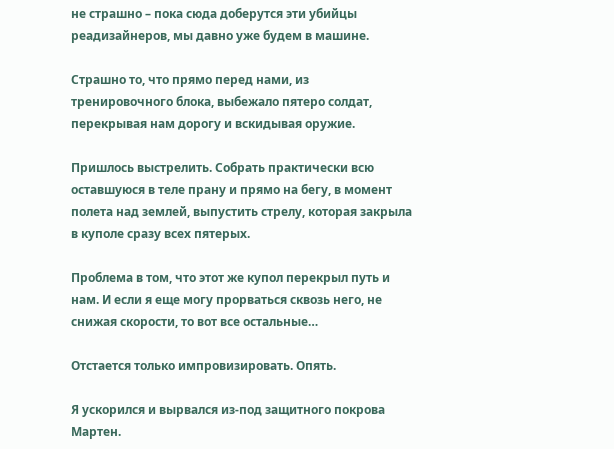не страшно – пока сюда доберутся эти убийцы реадизайнеров, мы давно уже будем в машине.

Страшно то, что прямо перед нами, из тренировочного блока, выбежало пятеро солдат, перекрывая нам дорогу и вскидывая оружие.

Пришлось выстрелить. Собрать практически всю оставшуюся в теле прану и прямо на бегу, в момент полета над землей, выпустить стрелу, которая закрыла в куполе сразу всех пятерых.

Проблема в том, что этот же купол перекрыл путь и нам. И если я еще могу прорваться сквозь него, не снижая скорости, то вот все остальные…

Отстается только импровизировать. Опять.

Я ускорился и вырвался из-под защитного покрова Мартен.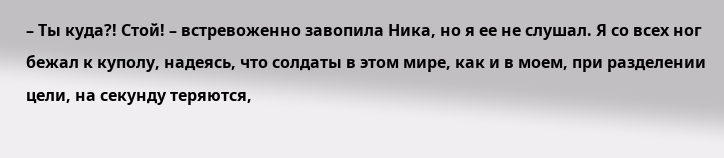– Ты куда?! Стой! – встревоженно завопила Ника, но я ее не слушал. Я со всех ног бежал к куполу, надеясь, что солдаты в этом мире, как и в моем, при разделении цели, на секунду теряются,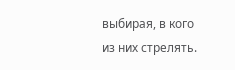выбирая, в кого из них стрелять.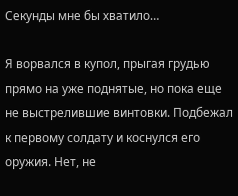Секунды мне бы хватило…

Я ворвался в купол, прыгая грудью прямо на уже поднятые, но пока еще не выстрелившие винтовки. Подбежал к первому солдату и коснулся его оружия. Нет, не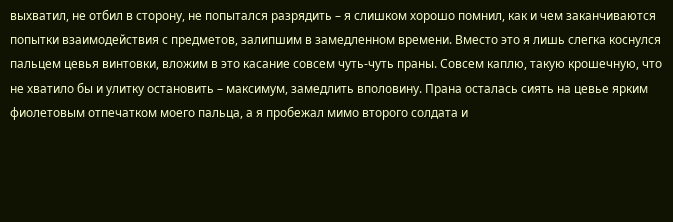выхватил, не отбил в сторону, не попытался разрядить – я слишком хорошо помнил, как и чем заканчиваются попытки взаимодействия с предметов, залипшим в замедленном времени. Вместо это я лишь слегка коснулся пальцем цевья винтовки, вложим в это касание совсем чуть-чуть праны. Совсем каплю, такую крошечную, что не хватило бы и улитку остановить – максимум, замедлить вполовину. Прана осталась сиять на цевье ярким фиолетовым отпечатком моего пальца, а я пробежал мимо второго солдата и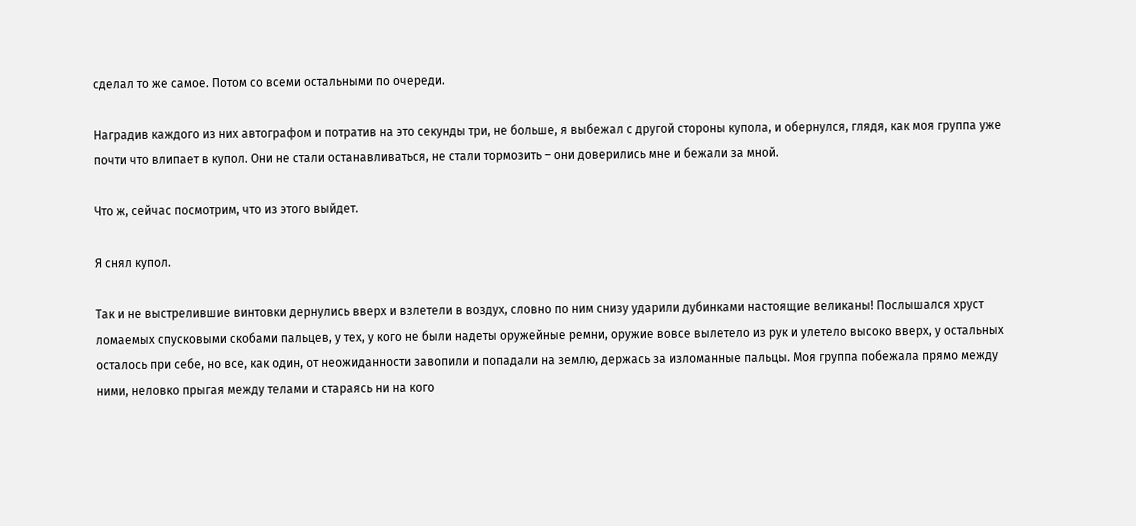сделал то же самое. Потом со всеми остальными по очереди.

Наградив каждого из них автографом и потратив на это секунды три, не больше, я выбежал с другой стороны купола, и обернулся, глядя, как моя группа уже почти что влипает в купол. Они не стали останавливаться, не стали тормозить – они доверились мне и бежали за мной.

Что ж, сейчас посмотрим, что из этого выйдет.

Я снял купол.

Так и не выстрелившие винтовки дернулись вверх и взлетели в воздух, словно по ним снизу ударили дубинками настоящие великаны! Послышался хруст ломаемых спусковыми скобами пальцев, у тех, у кого не были надеты оружейные ремни, оружие вовсе вылетело из рук и улетело высоко вверх, у остальных осталось при себе, но все, как один, от неожиданности завопили и попадали на землю, держась за изломанные пальцы. Моя группа побежала прямо между ними, неловко прыгая между телами и стараясь ни на кого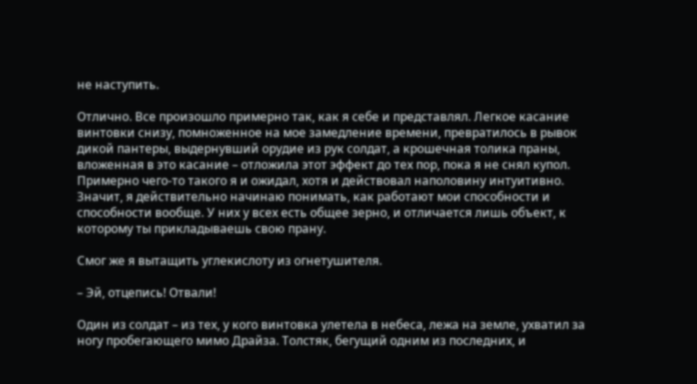не наступить.

Отлично. Все произошло примерно так, как я себе и представлял. Легкое касание винтовки снизу, помноженное на мое замедление времени, превратилось в рывок дикой пантеры, выдернувший орудие из рук солдат, а крошечная толика праны, вложенная в это касание – отложила этот эффект до тех пор, пока я не снял купол. Примерно чего-то такого я и ожидал, хотя и действовал наполовину интуитивно. Значит, я действительно начинаю понимать, как работают мои способности и способности вообще. У них у всех есть общее зерно, и отличается лишь объект, к которому ты прикладываешь свою прану.

Смог же я вытащить углекислоту из огнетушителя.

– Эй, отцепись! Отвали!

Один из солдат – из тех, у кого винтовка улетела в небеса, лежа на земле, ухватил за ногу пробегающего мимо Драйза. Толстяк, бегущий одним из последних, и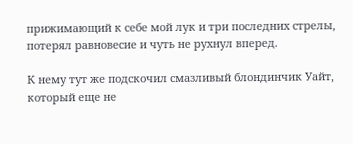прижимающий к себе мой лук и три последних стрелы, потерял равновесие и чуть не рухнул вперед.

К нему тут же подскочил смазливый блондинчик Уайт, который еще не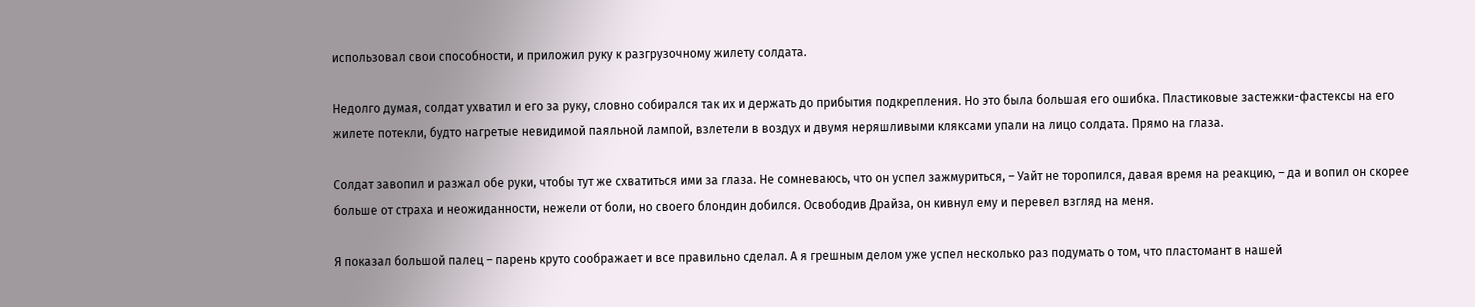использовал свои способности, и приложил руку к разгрузочному жилету солдата.

Недолго думая, солдат ухватил и его за руку, словно собирался так их и держать до прибытия подкрепления. Но это была большая его ошибка. Пластиковые застежки-фастексы на его жилете потекли, будто нагретые невидимой паяльной лампой, взлетели в воздух и двумя неряшливыми кляксами упали на лицо солдата. Прямо на глаза.

Солдат завопил и разжал обе руки, чтобы тут же схватиться ими за глаза. Не сомневаюсь, что он успел зажмуриться, – Уайт не торопился, давая время на реакцию, – да и вопил он скорее больше от страха и неожиданности, нежели от боли, но своего блондин добился. Освободив Драйза, он кивнул ему и перевел взгляд на меня.

Я показал большой палец – парень круто соображает и все правильно сделал. А я грешным делом уже успел несколько раз подумать о том, что пластомант в нашей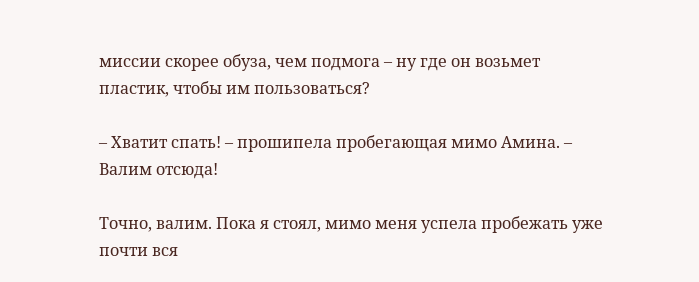миссии скорее обуза, чем подмога – ну где он возьмет пластик, чтобы им пользоваться?

– Хватит спать! – прошипела пробегающая мимо Амина. – Валим отсюда!

Точно, валим. Пока я стоял, мимо меня успела пробежать уже почти вся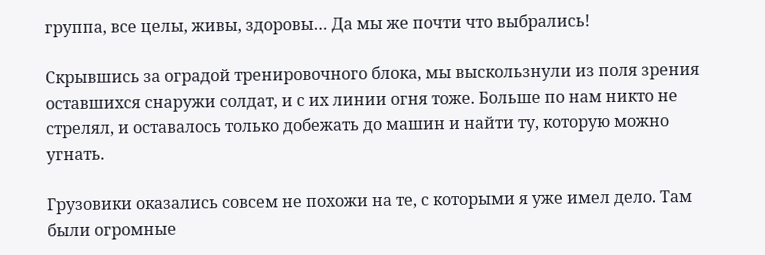группа, все целы, живы, здоровы… Да мы же почти что выбрались!

Скрывшись за оградой тренировочного блока, мы выскользнули из поля зрения оставшихся снаружи солдат, и с их линии огня тоже. Больше по нам никто не стрелял, и оставалось только добежать до машин и найти ту, которую можно угнать.

Грузовики оказались совсем не похожи на те, с которыми я уже имел дело. Там были огромные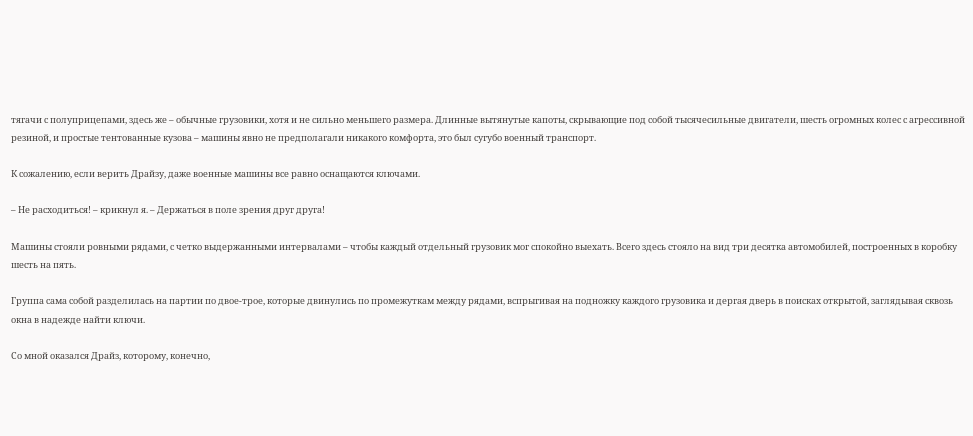тягачи с полуприцепами, здесь же – обычные грузовики, хотя и не сильно меньшего размера. Длинные вытянутые капоты, скрывающие под собой тысячесильные двигатели, шесть огромных колес с агрессивной резиной, и простые тентованные кузова – машины явно не предполагали никакого комфорта, это был сугубо военный транспорт.

К сожалению, если верить Драйзу, даже военные машины все равно оснащаются ключами.

– Не расходиться! – крикнул я. – Держаться в поле зрения друг друга!

Машины стояли ровными рядами, с четко выдержанными интервалами – чтобы каждый отдельный грузовик мог спокойно выехать. Всего здесь стояло на вид три десятка автомобилей, построенных в коробку шесть на пять.

Группа сама собой разделилась на партии по двое-трое, которые двинулись по промежуткам между рядами, вспрыгивая на подножку каждого грузовика и дергая дверь в поисках открытой, заглядывая сквозь окна в надежде найти ключи.

Со мной оказался Драйз, которому, конечно,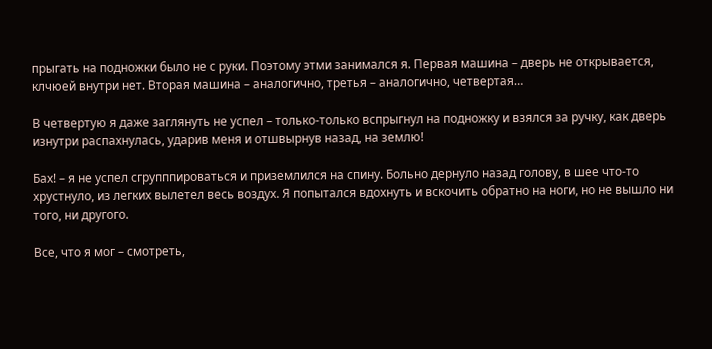прыгать на подножки было не с руки. Поэтому этми занимался я. Первая машина – дверь не открывается, клчюей внутри нет. Вторая машина – аналогично, третья – аналогично, четвертая…

В четвертую я даже заглянуть не успел – только-только вспрыгнул на подножку и взялся за ручку, как дверь изнутри распахнулась, ударив меня и отшвырнув назад, на землю!

Бах! – я не успел сгрупппироваться и приземлился на спину. Больно дернуло назад голову, в шее что-то хрустнуло, из легких вылетел весь воздух. Я попытался вдохнуть и вскочить обратно на ноги, но не вышло ни того, ни другого.

Все, что я мог – смотреть,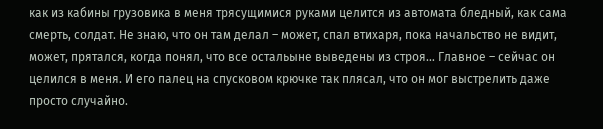как из кабины грузовика в меня трясущимися руками целится из автомата бледный, как сама смерть, солдат. Не знаю, что он там делал – может, спал втихаря, пока начальство не видит, может, прятался, когда понял, что все остальыне выведены из строя… Главное – сейчас он целился в меня. И его палец на спусковом крючке так плясал, что он мог выстрелить даже просто случайно.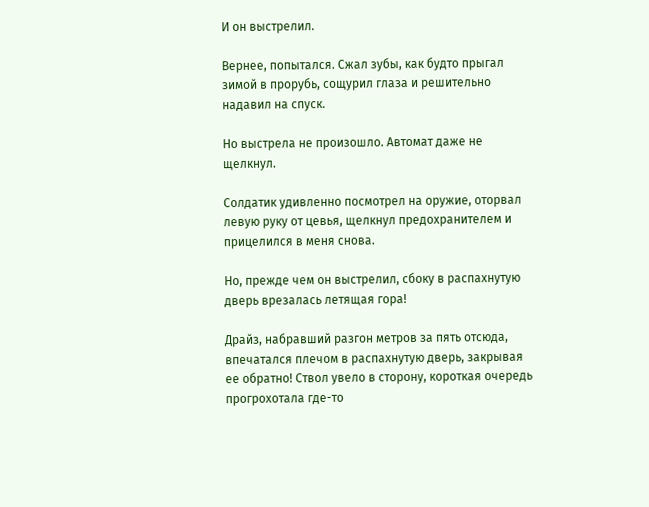И он выстрелил.

Вернее, попытался. Сжал зубы, как будто прыгал зимой в прорубь, сощурил глаза и решительно надавил на спуск.

Но выстрела не произошло. Автомат даже не щелкнул.

Солдатик удивленно посмотрел на оружие, оторвал левую руку от цевья, щелкнул предохранителем и прицелился в меня снова.

Но, прежде чем он выстрелил, сбоку в распахнутую дверь врезалась летящая гора!

Драйз, набравший разгон метров за пять отсюда, впечатался плечом в распахнутую дверь, закрывая ее обратно! Ствол увело в сторону, короткая очередь прогрохотала где-то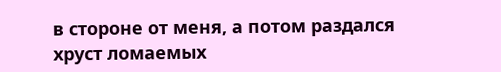в стороне от меня, а потом раздался хруст ломаемых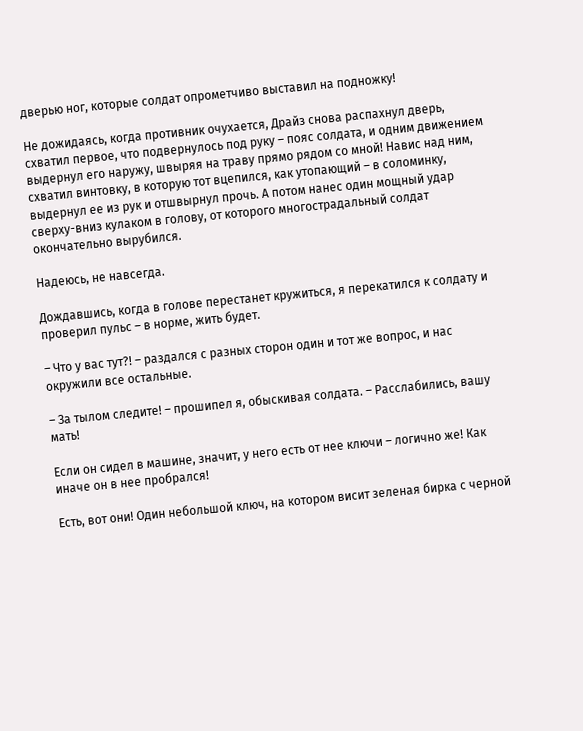дверью ног, которые солдат опрометчиво выставил на подножку!

Не дожидаясь, когда противник очухается, Драйз снова распахнул дверь, схватил первое, что подвернулось под руку – пояс солдата, и одним движением выдернул его наружу, швыряя на траву прямо рядом со мной! Навис над ним, схватил винтовку, в которую тот вцепился, как утопающий – в соломинку, выдернул ее из рук и отшвырнул прочь. А потом нанес один мощный удар сверху-вниз кулаком в голову, от которого многострадальный солдат окончательно вырубился.

Надеюсь, не навсегда.

Дождавшись, когда в голове перестанет кружиться, я перекатился к солдату и проверил пульс – в норме, жить будет.

– Что у вас тут?! – раздался с разных сторон один и тот же вопрос, и нас окружили все остальные.

– За тылом следите! – прошипел я, обыскивая солдата. – Расслабились, вашу мать!

Если он сидел в машине, значит, у него есть от нее ключи – логично же! Как иначе он в нее пробрался!

Есть, вот они! Один небольшой ключ, на котором висит зеленая бирка с черной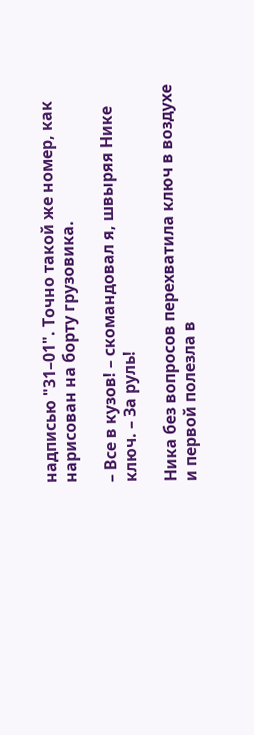надписью "31–01". Точно такой же номер, как нарисован на борту грузовика.

– Все в кузов! – скомандовал я, швыряя Нике ключ. – За руль!

Ника без вопросов перехватила ключ в воздухе и первой полезла в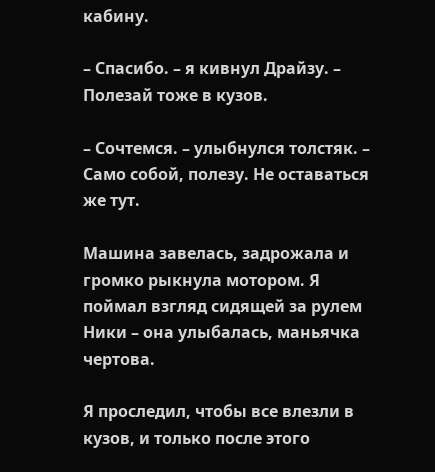кабину.

– Спасибо. – я кивнул Драйзу. – Полезай тоже в кузов.

– Сочтемся. – улыбнулся толстяк. – Само собой, полезу. Не оставаться же тут.

Машина завелась, задрожала и громко рыкнула мотором. Я поймал взгляд сидящей за рулем Ники – она улыбалась, маньячка чертова.

Я проследил, чтобы все влезли в кузов, и только после этого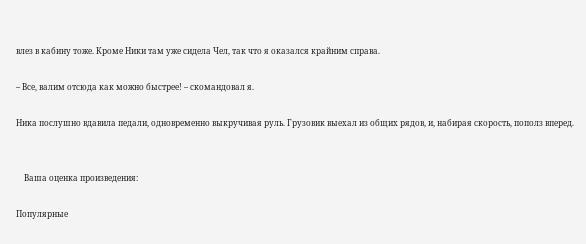влез в кабину тоже. Кроме Ники там уже сидела Чел, так что я оказался крайним справа.

– Все, валим отсюда как можно быстрее! – скомандовал я.

Ника послушно вдавила педали, одновременно выкручивая руль. Грузовик выехал из общих рядов, и, набирая скорость, пополз вперед.


    Ваша оценка произведения:

Популярные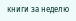книги за неделю